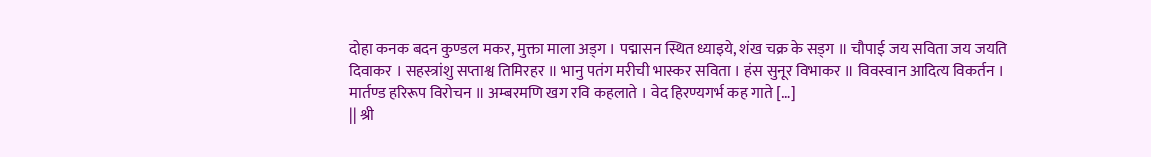दोहा कनक बदन कुण्डल मकर, मुक्ता माला अड्ग । पद्मासन स्थित ध्याइये, शंख चक्र के सड्ग ॥ चौपाई जय सविता जय जयति दिवाकर । सहस्त्रांशु सप्ताश्व तिमिरहर ॥ भानु पतंग मरीची भास्कर सविता । हंस सुनूर विभाकर ॥ विवस्वान आदित्य विकर्तन । मार्तण्ड हरिरूप विरोचन ॥ अम्बरमणि खग रवि कहलाते । वेद हिरण्यगर्भ कह गाते […]
|| श्री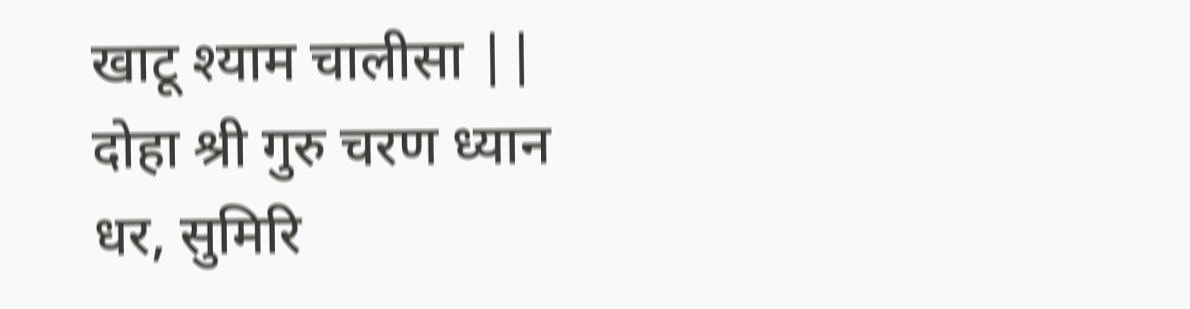खाटू श्याम चालीसा ||
दोहा श्री गुरु चरण ध्यान धर, सुमिरि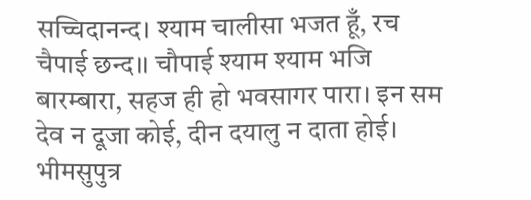सच्चिदानन्द। श्याम चालीसा भजत हूँ, रच चैपाई छन्द।। चौपाई श्याम श्याम भजि बारम्बारा, सहज ही हो भवसागर पारा। इन सम देव न दूजा कोई, दीन दयालु न दाता होई। भीमसुपुत्र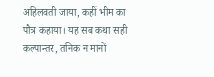अहिलवती जाया, कहीं भीम का पौत्र कहाया। यह सब कथा सही कल्पान्तर, तनिक न मानों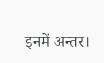इनमें अन्तर।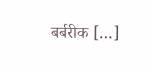बर्बरीक […]